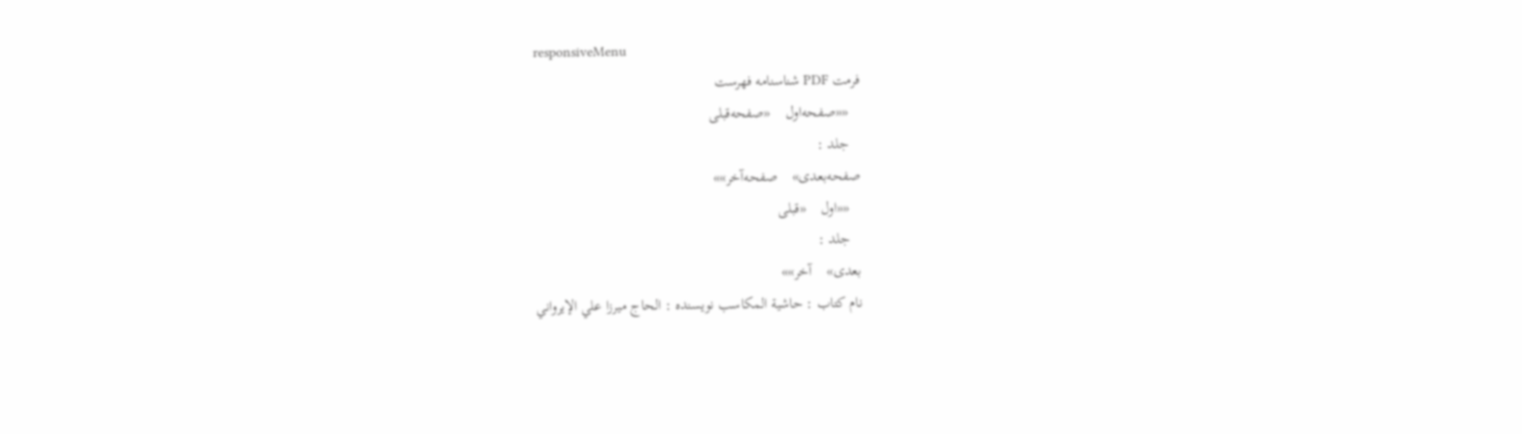responsiveMenu
فرمت PDF شناسنامه فهرست
   ««صفحه‌اول    «صفحه‌قبلی
   جلد :
صفحه‌بعدی»    صفحه‌آخر»»
   ««اول    «قبلی
   جلد :
بعدی»    آخر»»
نام کتاب : حاشية المكاسب نویسنده : الحاج ميرزا علي الإيرواني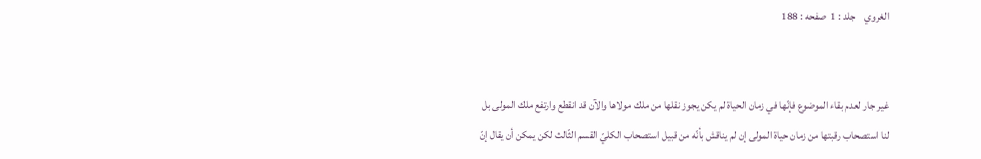الغروي    جلد : 1  صفحه : 188


غير جار لعدم بقاء الموضوع فإنّها في زمان الحياة لم يكن يجوز نقلها من ملك مولاها والآن قد انقطع وارتفع ملك المولى بل لنا استصحاب رقبتها من زمان حياة المولى إن لم يناقش بأنّه من قبيل استصحاب الكليّ القسم الثّالث لكن يمكن أن يقال إنّ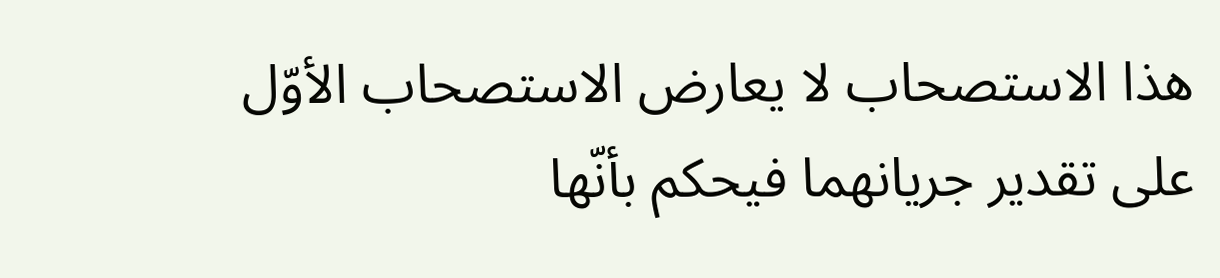هذا الاستصحاب لا يعارض الاستصحاب الأوّل على تقدير جريانهما فيحكم بأنّها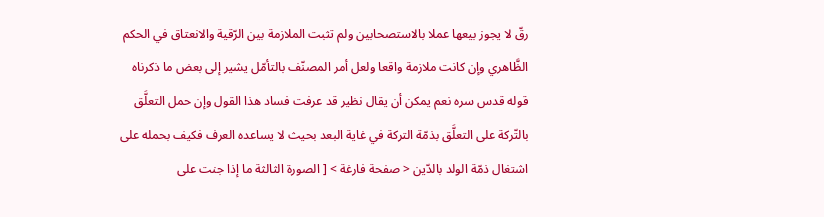رقّ لا يجوز بيعها عملا بالاستصحابين ولم تثبت الملازمة بين الرّقية والانعتاق في الحكم الظَّاهري وإن كانت ملازمة واقعا ولعل أمر المصنّف بالتأمّل يشير إلى بعض ما ذكرناه قوله قدس سره نعم يمكن أن يقال نظير قد عرفت فساد هذا القول وإن حمل التعلَّق بالتّركة على التعلَّق بذمّة التركة في غاية البعد بحيث لا يساعده العرف فكيف بحمله على اشتغال ذمّة الولد بالدّين < صفحة فارغة > [ الصورة الثالثة ما إذا جنت على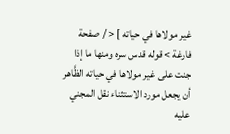غير مولاها في حياته ] < / صفحة فارغة > قوله قدس سره ومنها ما إذا جنت على غير مولاها في حياته الظَّاهر أن يجعل مورد الاستثناء نقل المجني عليه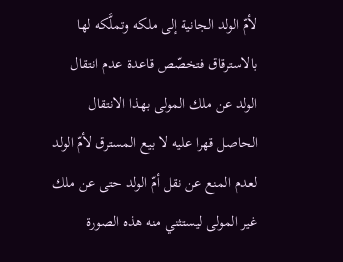لأمّ الولد الجانية إلى ملكه وتملَّكه لها بالاسترقاق فتخصّص قاعدة عدم انتقال الولد عن ملك المولى بهذا الانتقال الحاصل قهرا عليه لا بيع المسترق لأمّ الولد لعدم المنع عن نقل أمّ الولد حتى عن ملك غير المولى ليستثني منه هذه الصورة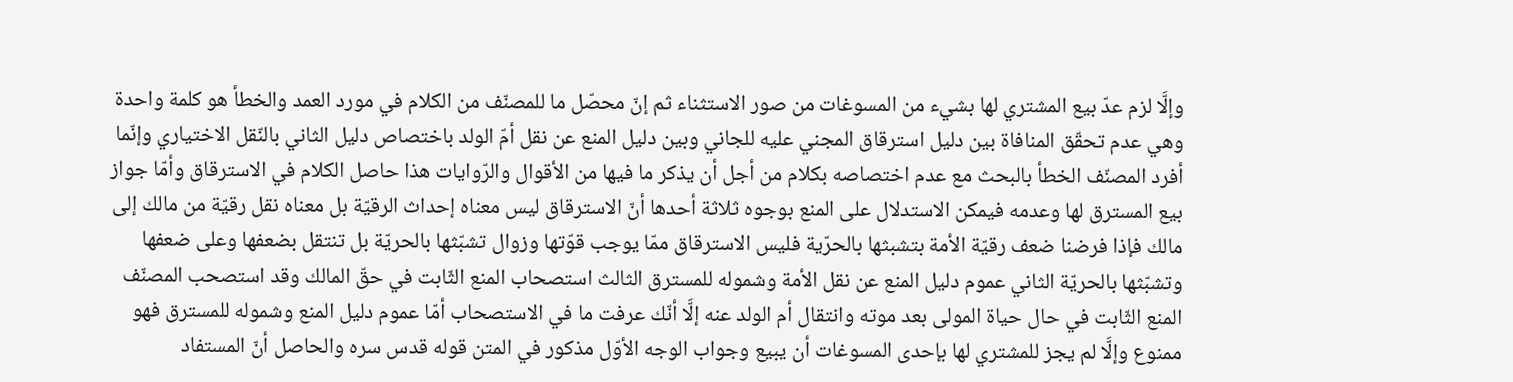وإلَّا لزم عدّ بيع المشتري لها بشيء من المسوغات من صور الاستثناء ثم إنّ محصّل ما للمصنّف من الكلام في مورد العمد والخطأ هو كلمة واحدة وهي عدم تحقّق المنافاة بين دليل استرقاق المجني عليه للجاني وبين دليل المنع عن نقل أمّ الولد باختصاص دليل الثاني بالنّقل الاختياري وإنّما أفرد المصنّف الخطأ بالبحث مع عدم اختصاصه بكلام من أجل أن يذكر ما فيها من الأقوال والرّوايات هذا حاصل الكلام في الاسترقاق وأمّا جواز بيع المسترق لها وعدمه فيمكن الاستدلال على المنع بوجوه ثلاثة أحدها أنّ الاسترقاق ليس معناه إحداث الرقيّة بل معناه نقل رقيّة من مالك إلى مالك فإذا فرضنا ضعف رقيّة الأمة بتشبثها بالحرّية فليس الاسترقاق ممّا يوجب قوّتها وزوال تشبّثها بالحريّة بل تنتقل بضعفها وعلى ضعفها وتشبّثها بالحريّة الثاني عموم دليل المنع عن نقل الأمة وشموله للمسترق الثالث استصحاب المنع الثّابت في حقّ المالك وقد استصحب المصنّف المنع الثّابت في حال حياة المولى بعد موته وانتقال أم الولد عنه إلَّا أنّك عرفت ما في الاستصحاب أمّا عموم دليل المنع وشموله للمسترق فهو ممنوع وإلَّا لم يجز للمشتري لها بإحدى المسوغات أن يبيع وجواب الوجه الأوّل مذكور في المتن قوله قدس سره والحاصل أنّ المستفاد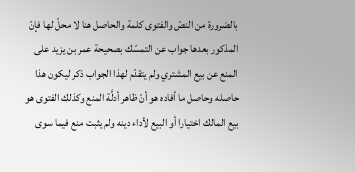بالضرورة من النصّ والفتوى كلمة والحاصل هنا لا محلّ لها فإنّ المذكور بعدها جواب عن التمسّك بصحيحة عمر بن يزيد على المنع عن بيع المشتري ولم يتقدّم لهذا الجواب ذكر ليكون هذا حاصله وحاصل ما أفاده هو أنّ ظاهر أدلَّة المنع وكذلك الفتوى هو بيع المالك اختيارا أو البيع لأداء دينه ولم يثبت منع فيما سوى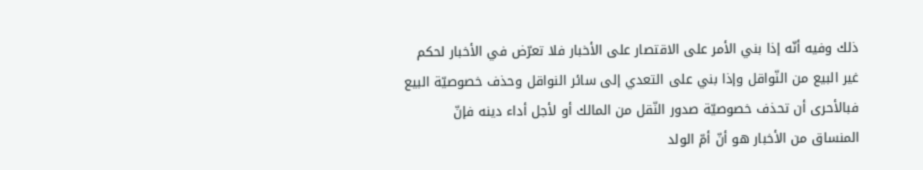ذلك وفيه أنّه إذا بني الأمر على الاقتصار على الأخبار فلا تعرّض في الأخبار لحكم غير البيع من النّواقل وإذا بني على التعدي إلى سائر النواقل وحذف خصوصيّة البيع فبالأحرى أن تحذف خصوصيّة صدور النّقل من المالك أو لأجل أداء دينه فإنّ المنساق من الأخبار هو أنّ أمّ الولد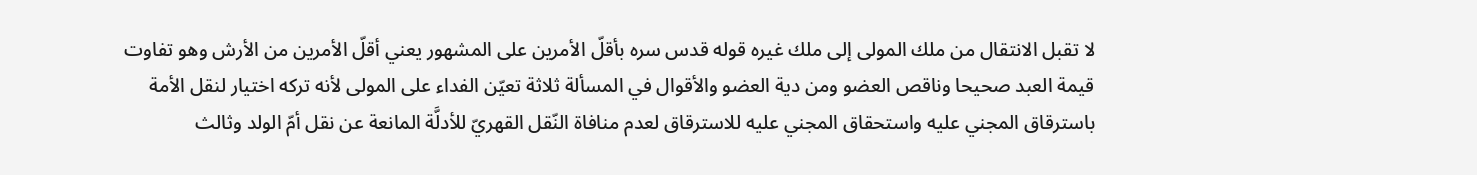لا تقبل الانتقال من ملك المولى إلى ملك غيره قوله قدس سره بأقلّ الأمرين على المشهور يعني أقلّ الأمرين من الأرش وهو تفاوت قيمة العبد صحيحا وناقص العضو ومن دية العضو والأقوال في المسألة ثلاثة تعيّن الفداء على المولى لأنه تركه اختيار لنقل الأمة باسترقاق المجني عليه واستحقاق المجني عليه للاسترقاق لعدم منافاة النّقل القهريّ للأدلَّة المانعة عن نقل أمّ الولد وثالث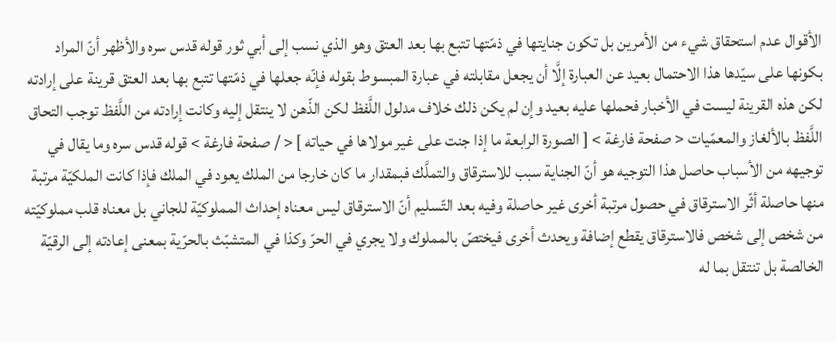الأقوال عدم استحقاق شيء من الأمرين بل تكون جنايتها في ذمّتها تتبع بها بعد العتق وهو الذي نسب إلى أبي ثور قوله قدس سره والأظهر أنّ المراد بكونها على سيّدها هذا الاحتمال بعيد عن العبارة إلَّا أن يجعل مقابلته في عبارة المبسوط بقوله فإنّه جعلها في ذمّتها تتبع بها بعد العتق قرينة على إرادته لكن هذه القرينة ليست في الأخبار فحملها عليه بعيد وإن لم يكن ذلك خلاف مدلول اللَّفظ لكن الذّهن لا ينتقل إليه وكانت إرادته من اللَّفظ توجب التحاق اللَّفظ بالألغاز والمعمّيات < صفحة فارغة > [ الصورة الرابعة ما إذا جنت على غير مولاها في حياته ] < / صفحة فارغة > قوله قدس سره وما يقال في توجيهه من الأسباب حاصل هذا التوجيه هو أنّ الجناية سبب للاسترقاق والتملَّك فبمقدار ما كان خارجا من الملك يعود في الملك فإذا كانت الملكيّة مرتبة منها حاصلة أثّر الاسترقاق في حصول مرتبة أخرى غير حاصلة وفيه بعد التّسليم أنّ الاسترقاق ليس معناه إحداث المملوكيّة للجاني بل معناه قلب مملوكيّته من شخص إلى شخص فالاسترقاق يقطع إضافة ويحدث أخرى فيختصّ بالمملوك ولا يجري في الحرّ وكذا في المتشبّث بالحرّية بمعنى إعادته إلى الرقيّة الخالصة بل تنتقل بما له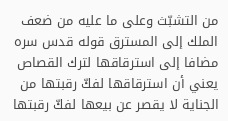من التشبّث وعلى ما عليه من ضعف الملك إلى المسترق قوله قدس سره مضافا إلى استرقاقها لترك القصاص يعني أن استرقاقها لفكّ رقبتها من الجناية لا يقصر عن بيعها لفكّ رقبتها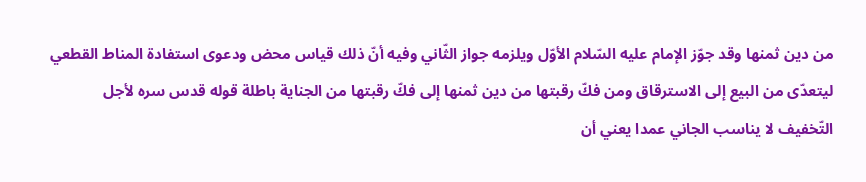من دين ثمنها وقد جوّز الإمام عليه السّلام الأوّل ويلزمه جواز الثّاني وفيه أنّ ذلك قياس محض ودعوى استفادة المناط القطعي ليتعدّى من البيع إلى الاسترقاق ومن فكّ رقبتها من دين ثمنها إلى فكّ رقبتها من الجناية باطلة قوله قدس سره لأجل التّخفيف لا يناسب الجاني عمدا يعني أن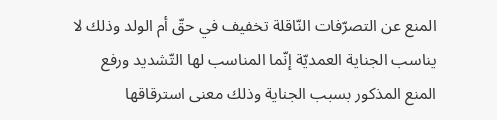المنع عن التصرّفات النّاقلة تخفيف في حقّ أم الولد وذلك لا يناسب الجناية العمديّة إنّما المناسب لها التّشديد ورفع المنع المذكور بسبب الجناية وذلك معنى استرقاقها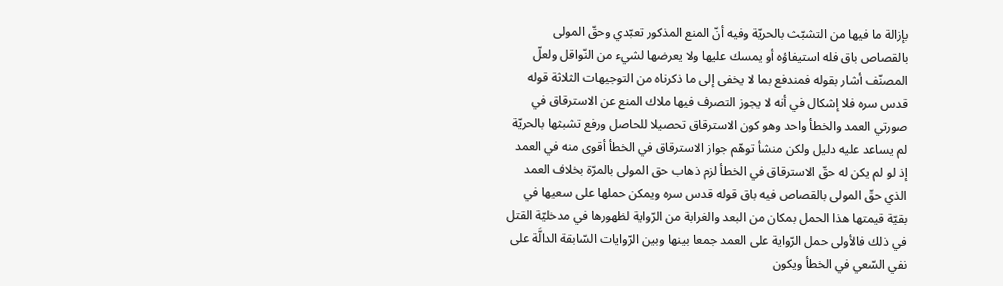بإزالة ما فيها من التشبّث بالحريّة وفيه أنّ المنع المذكور تعبّدي وحقّ المولى بالقصاص باق فله استيفاؤه أو يمسك عليها ولا يعرضها لشيء من النّواقل ولعلّ المصنّف أشار بقوله فمندفع بما لا يخفى إلى ما ذكرناه من التوجيهات الثلاثة قوله قدس سره فلا إشكال في أنه لا يجوز التصرف فيها ملاك المنع عن الاسترقاق في صورتي العمد والخطأ واحد وهو كون الاسترقاق تحصيلا للحاصل ورفع تشبثها بالحريّة لم يساعد عليه دليل ولكن منشأ توهّم جواز الاسترقاق في الخطأ أقوى منه في العمد إذ لو لم يكن له حقّ الاسترقاق في الخطأ لزم ذهاب حق المولى بالمرّة بخلاف العمد الذي حقّ المولى بالقصاص فيه باق قوله قدس سره ويمكن حملها على سعيها في بقيّة قيمتها هذا الحمل بمكان من البعد والغرابة من الرّواية لظهورها في مدخليّة القتل في ذلك فالأولى حمل الرّواية على العمد جمعا بينها وبين الرّوايات السّابقة الدالَّة على نفي السّعي في الخطأ ويكون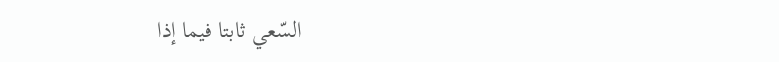السّعي ثابتا فيما إذا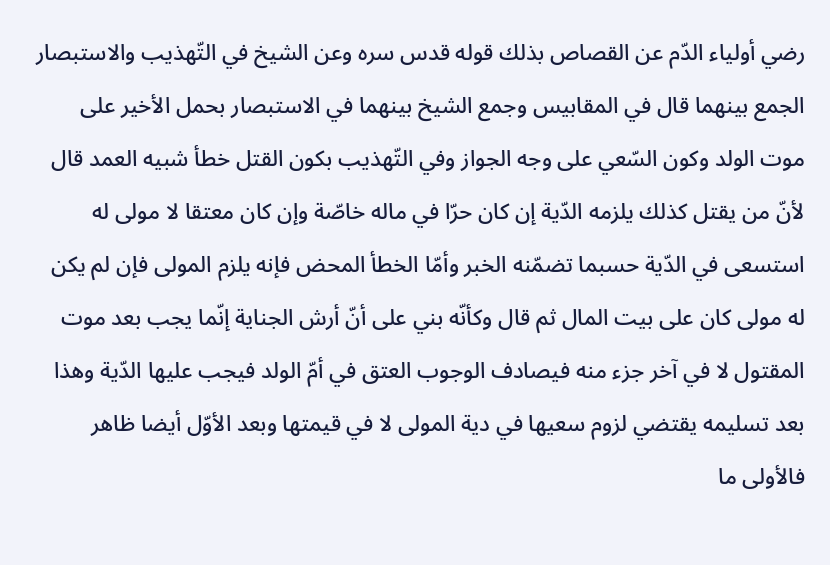رضي أولياء الدّم عن القصاص بذلك قوله قدس سره وعن الشيخ في التّهذيب والاستبصار الجمع بينهما قال في المقابيس وجمع الشيخ بينهما في الاستبصار بحمل الأخير على موت الولد وكون السّعي على وجه الجواز وفي التّهذيب بكون القتل خطأ شبيه العمد قال لأنّ من يقتل كذلك يلزمه الدّية إن كان حرّا في ماله خاصّة وإن كان معتقا لا مولى له استسعى في الدّية حسبما تضمّنه الخبر وأمّا الخطأ المحض فإنه يلزم المولى فإن لم يكن له مولى كان على بيت المال ثم قال وكأنّه بني على أنّ أرش الجناية إنّما يجب بعد موت المقتول لا في آخر جزء منه فيصادف الوجوب العتق في أمّ الولد فيجب عليها الدّية وهذا بعد تسليمه يقتضي لزوم سعيها في دية المولى لا في قيمتها وبعد الأوّل أيضا ظاهر فالأولى ما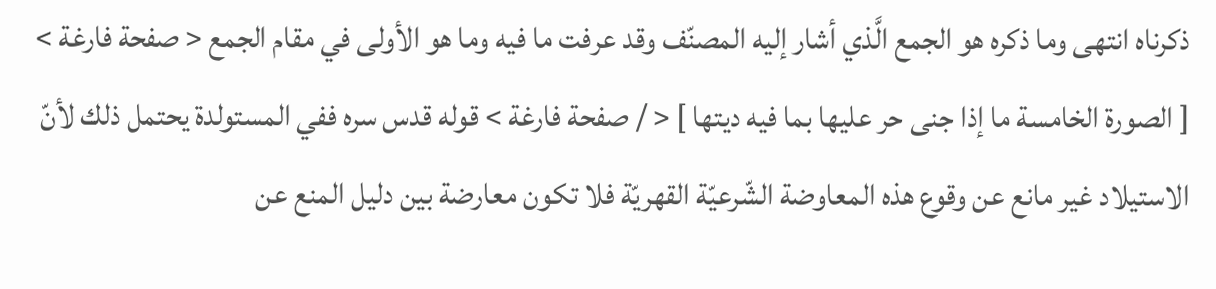ذكرناه انتهى وما ذكره هو الجمع الَّذي أشار إليه المصنّف وقد عرفت ما فيه وما هو الأولى في مقام الجمع < صفحة فارغة > [ الصورة الخامسة ما إذا جنى حر عليها بما فيه ديتها ] < / صفحة فارغة > قوله قدس سره ففي المستولدة يحتمل ذلك لأنّ الاستيلاد غير مانع عن وقوع هذه المعاوضة الشّرعيّة القهريّة فلا تكون معارضة بين دليل المنع عن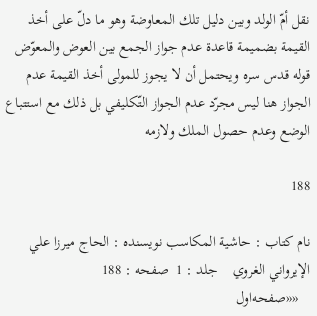نقل أمّ الولد وبين دليل تلك المعاوضة وهو ما دلّ على أخذ القيمة بضميمة قاعدة عدم جواز الجمع بين العوض والمعوّض قوله قدس سره ويحتمل أن لا يجوز للمولى أخذ القيمة عدم الجواز هنا ليس مجرّد عدم الجواز التّكليفي بل ذلك مع استتباع الوضع وعدم حصول الملك ولازمه

188

نام کتاب : حاشية المكاسب نویسنده : الحاج ميرزا علي الإيرواني الغروي    جلد : 1  صفحه : 188
   ««صفحه‌اول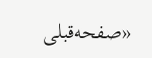«صفحه‌قبلی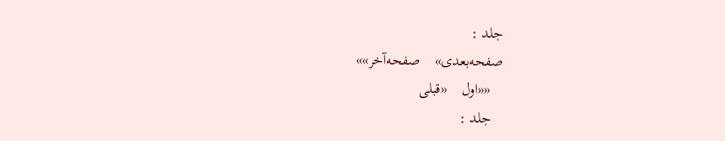جلد :
صفحه‌بعدی»    صفحه‌آخر»»
   ««اول    «قبلی
   جلد :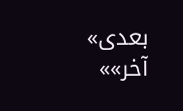بعدی»    آخر»»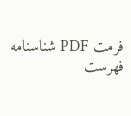فرمت PDF شناسنامه فهرست